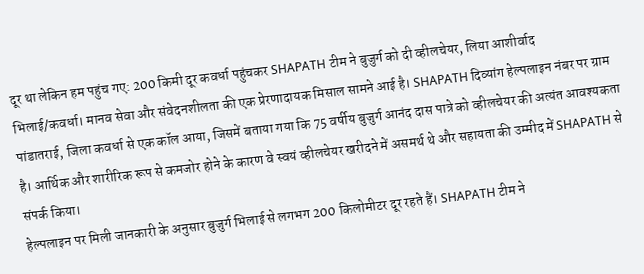दूर था लेकिन हम पहुंच गए: 200 किमी दूर कवर्धा पहुंचकर SHAPATH टीम ने बुजुर्ग को दी व्हीलचेयर, लिया आशीर्वाद
भिलाई/कवर्धा। मानव सेवा और संवेदनशीलता की एक प्रेरणादायक मिसाल सामने आई है। SHAPATH दिव्यांग हेल्पलाइन नंबर पर ग्राम पांडातराई, जिला कवर्धा से एक कॉल आया, जिसमें बताया गया कि 75 वर्षीय बुजुर्ग आनंद दास पात्रे को व्हीलचेयर की अत्यंत आवश्यकता है। आर्थिक और शारीरिक रूप से कमजोर होने के कारण वे स्वयं व्हीलचेयर खरीदने में असमर्थ थे और सहायता की उम्मीद में SHAPATH से संपर्क किया।
हेल्पलाइन पर मिली जानकारी के अनुसार बुजुर्ग भिलाई से लगभग 200 किलोमीटर दूर रहते हैं। SHAPATH टीम ने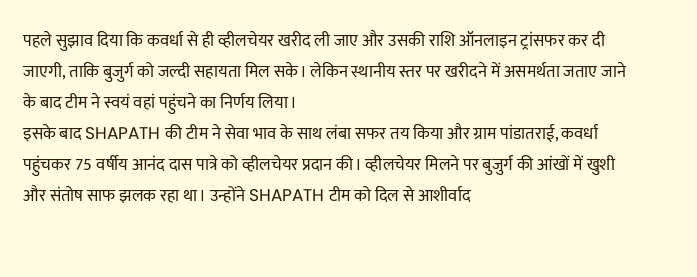पहले सुझाव दिया कि कवर्धा से ही व्हीलचेयर खरीद ली जाए और उसकी राशि ऑनलाइन ट्रांसफर कर दी जाएगी, ताकि बुजुर्ग को जल्दी सहायता मिल सके। लेकिन स्थानीय स्तर पर खरीदने में असमर्थता जताए जाने के बाद टीम ने स्वयं वहां पहुंचने का निर्णय लिया।
इसके बाद SHAPATH की टीम ने सेवा भाव के साथ लंबा सफर तय किया और ग्राम पांडातराई, कवर्धा पहुंचकर 75 वर्षीय आनंद दास पात्रे को व्हीलचेयर प्रदान की। व्हीलचेयर मिलने पर बुजुर्ग की आंखों में खुशी और संतोष साफ झलक रहा था। उन्होंने SHAPATH टीम को दिल से आशीर्वाद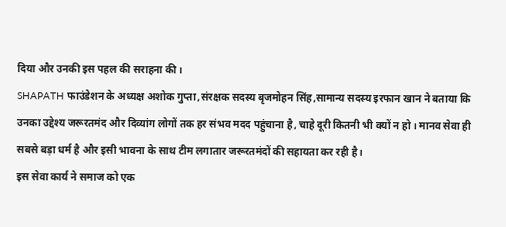दिया और उनकी इस पहल की सराहना की।
SHAPATH फाउंडेशन के अध्यक्ष अशोक गुप्ता,संरक्षक सदस्य बृजमोहन सिंह,सामान्य सदस्य इरफान खान ने बताया कि उनका उद्देश्य जरूरतमंद और दिव्यांग लोगों तक हर संभव मदद पहुंचाना है, चाहे दूरी कितनी भी क्यों न हो। मानव सेवा ही सबसे बड़ा धर्म है और इसी भावना के साथ टीम लगातार जरूरतमंदों की सहायता कर रही है।
इस सेवा कार्य ने समाज को एक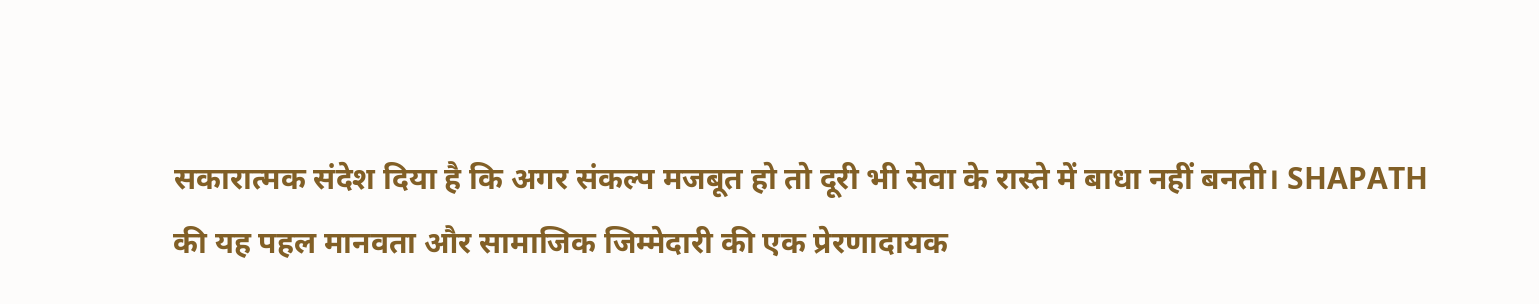सकारात्मक संदेश दिया है कि अगर संकल्प मजबूत हो तो दूरी भी सेवा के रास्ते में बाधा नहीं बनती। SHAPATH की यह पहल मानवता और सामाजिक जिम्मेदारी की एक प्रेरणादायक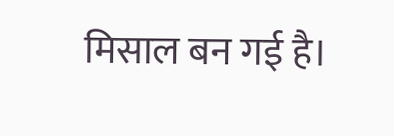मिसाल बन गई है।